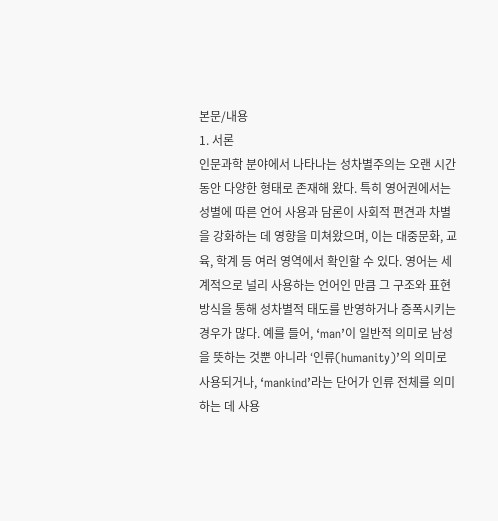본문/내용
1. 서론
인문과학 분야에서 나타나는 성차별주의는 오랜 시간 동안 다양한 형태로 존재해 왔다. 특히 영어권에서는 성별에 따른 언어 사용과 담론이 사회적 편견과 차별을 강화하는 데 영향을 미쳐왔으며, 이는 대중문화, 교육, 학계 등 여러 영역에서 확인할 수 있다. 영어는 세계적으로 널리 사용하는 언어인 만큼 그 구조와 표현 방식을 통해 성차별적 태도를 반영하거나 증폭시키는 경우가 많다. 예를 들어, ‘man’이 일반적 의미로 남성을 뜻하는 것뿐 아니라 ‘인류(humanity)’의 의미로 사용되거나, ‘mankind’라는 단어가 인류 전체를 의미하는 데 사용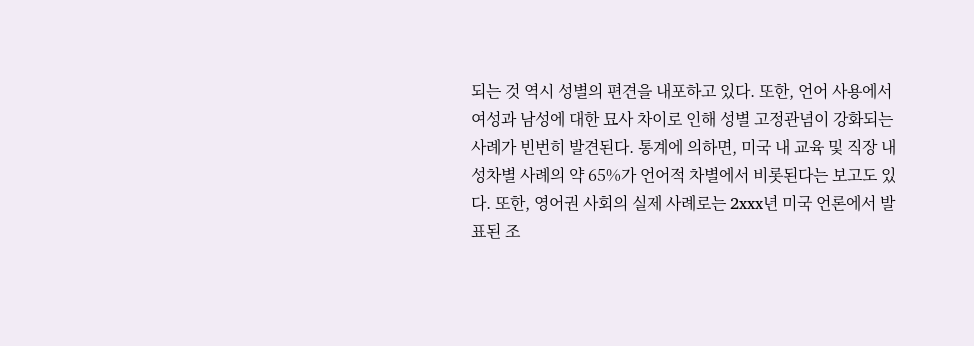되는 것 역시 성별의 편견을 내포하고 있다. 또한, 언어 사용에서 여성과 남성에 대한 묘사 차이로 인해 성별 고정관념이 강화되는 사례가 빈번히 발견된다. 통계에 의하면, 미국 내 교육 및 직장 내 성차별 사례의 약 65%가 언어적 차별에서 비롯된다는 보고도 있다. 또한, 영어권 사회의 실제 사례로는 2xxx년 미국 언론에서 발표된 조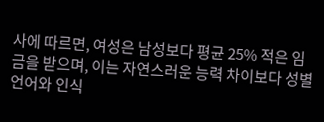사에 따르면, 여성은 남성보다 평균 25% 적은 임금을 받으며, 이는 자연스러운 능력 차이보다 성별 언어와 인식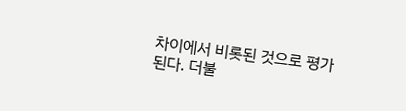차이에서 비롯된 것으로 평가된다. 더불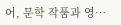어, 문학 작품과 영…